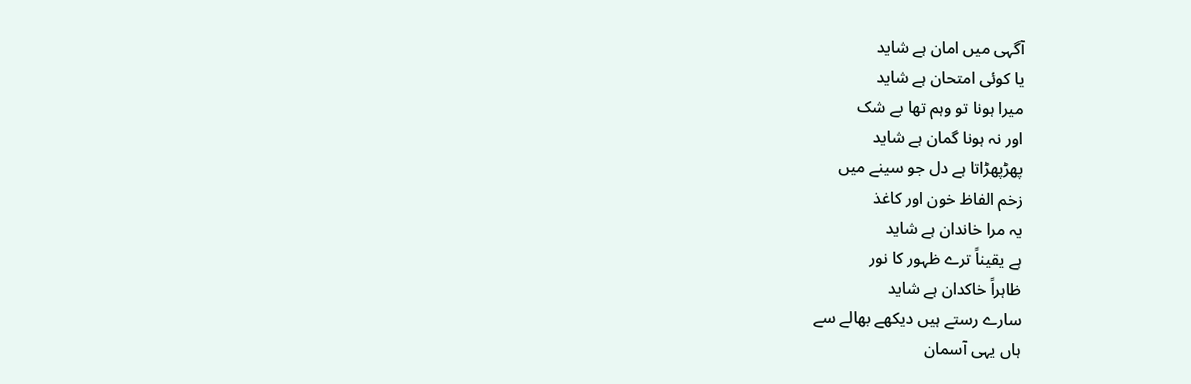آگہی میں امان ہے شاید
یا کوئی امتحان ہے شاید
میرا ہونا تو وہم تھا بے شک
اور نہ ہونا گمان ہے شاید
پھڑپھڑاتا ہے دل جو سینے میں
زخم الفاظ خون اور کاغذ
یہ مرا خاندان ہے شاید
ہے یقیناً ترے ظہور کا نور
ظاہراً خاکدان ہے شاید
سارے رستے ہیں دیکھے بھالے سے
ہاں یہی آسمان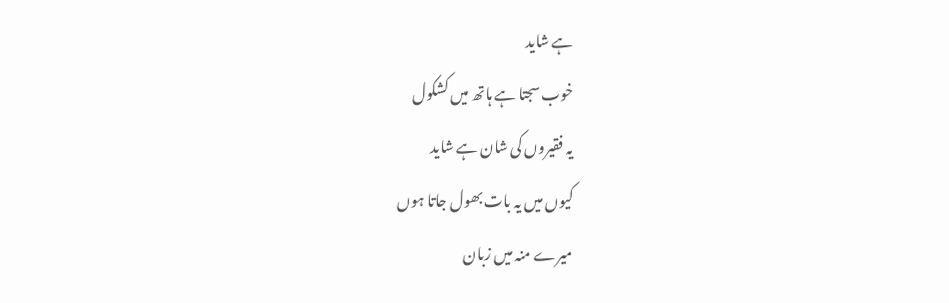ہے شاید
خوب سجتا ہے ہاتھ میں کشکول
یہ فقیروں کی شان ہے شاید
کیوں میں یہ بات بھول جاتا ہوں
میرے منہ میں زبان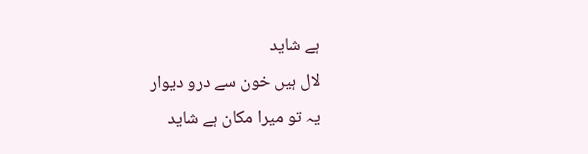ہے شاید
لال ہیں خون سے درو دیوار
یہ تو میرا مکان ہے شاید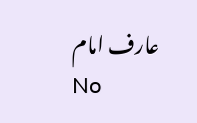عارف امام
No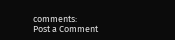comments:
Post a Comment